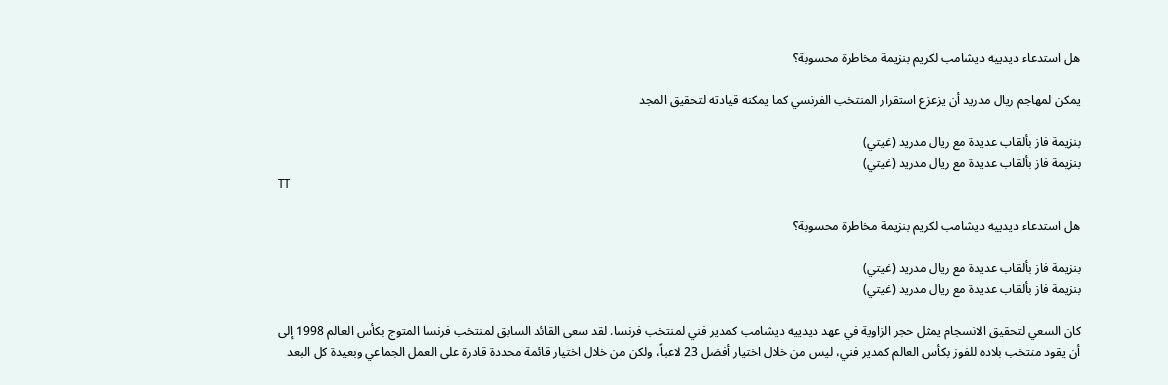هل استدعاء ديدييه ديشامب لكريم بنزيمة مخاطرة محسوبة؟

يمكن لمهاجم ريال مدريد أن يزعزع استقرار المنتخب الفرنسي كما يمكنه قيادته لتحقيق المجد

بنزيمة فاز بألقاب عديدة مع ريال مدريد (غيتي)
بنزيمة فاز بألقاب عديدة مع ريال مدريد (غيتي)
TT

هل استدعاء ديدييه ديشامب لكريم بنزيمة مخاطرة محسوبة؟

بنزيمة فاز بألقاب عديدة مع ريال مدريد (غيتي)
بنزيمة فاز بألقاب عديدة مع ريال مدريد (غيتي)

كان السعي لتحقيق الانسجام يمثل حجر الزاوية في عهد ديدييه ديشامب كمدير فني لمنتخب فرنسا. لقد سعى القائد السابق لمنتخب فرنسا المتوج بكأس العالم 1998 إلى أن يقود منتخب بلاده للفوز بكأس العالم كمدير فني، ليس من خلال اختيار أفضل 23 لاعباً، ولكن من خلال اختيار قائمة محددة قادرة على العمل الجماعي وبعيدة كل البعد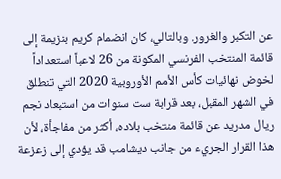عن التكبر والغرور. وبالتالي، كان انضمام كريم بنزيمة إلى قائمة المنتخب الفرنسي المكونة من 26 لاعباً استعداداً لخوض نهائيات كأس الأمم الأوروبية 2020 التي تنطلق في الشهر المقبل، بعد قرابة ست سنوات من استبعاد نجم ريال مدريد عن قائمة منتخب بلاده، أكثر من مفاجأة، لأن هذا القرار الجريء من جانب ديشامب قد يؤدي إلى زعزعة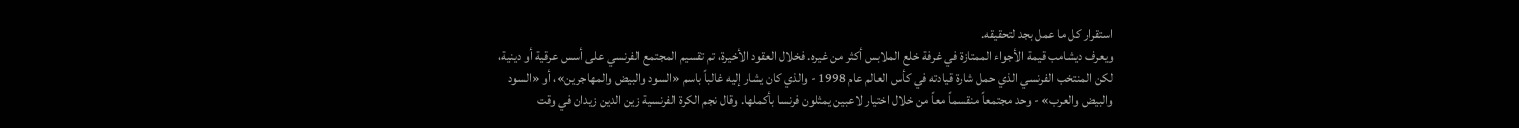استقرار كل ما عمل بجد لتحقيقه.
ويعرف ديشامب قيمة الأجواء الممتازة في غرفة خلع الملابس أكثر من غيره. فخلال العقود الأخيرة، تم تقسيم المجتمع الفرنسي على أسس عرقية أو دينية، لكن المنتخب الفرنسي الذي حمل شارة قيادته في كأس العالم عام 1998 - والذي كان يشار إليه غالباً باسم «السود والبيض والمهاجرين»، أو «السود والبيض والعرب» - وحد مجتمعاً منقسماً معاً من خلال اختيار لاعبين يمثلون فرنسا بأكملها. وقال نجم الكرة الفرنسية زين الدين زيدان في وقت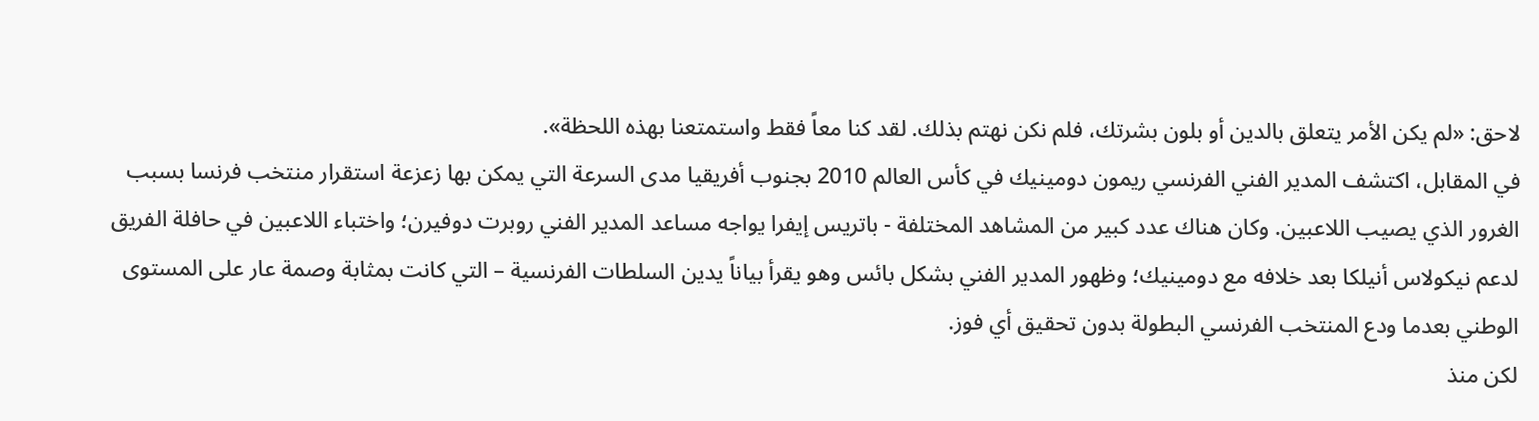لاحق: «لم يكن الأمر يتعلق بالدين أو بلون بشرتك، فلم نكن نهتم بذلك. لقد كنا معاً فقط واستمتعنا بهذه اللحظة».
في المقابل، اكتشف المدير الفني الفرنسي ريمون دومينيك في كأس العالم 2010 بجنوب أفريقيا مدى السرعة التي يمكن بها زعزعة استقرار منتخب فرنسا بسبب الغرور الذي يصيب اللاعبين. وكان هناك عدد كبير من المشاهد المختلفة - باتريس إيفرا يواجه مساعد المدير الفني روبرت دوفيرن؛ واختباء اللاعبين في حافلة الفريق لدعم نيكولاس أنيلكا بعد خلافه مع دومينيك؛ وظهور المدير الفني بشكل بائس وهو يقرأ بياناً يدين السلطات الفرنسية – التي كانت بمثابة وصمة عار على المستوى الوطني بعدما ودع المنتخب الفرنسي البطولة بدون تحقيق أي فوز.
لكن منذ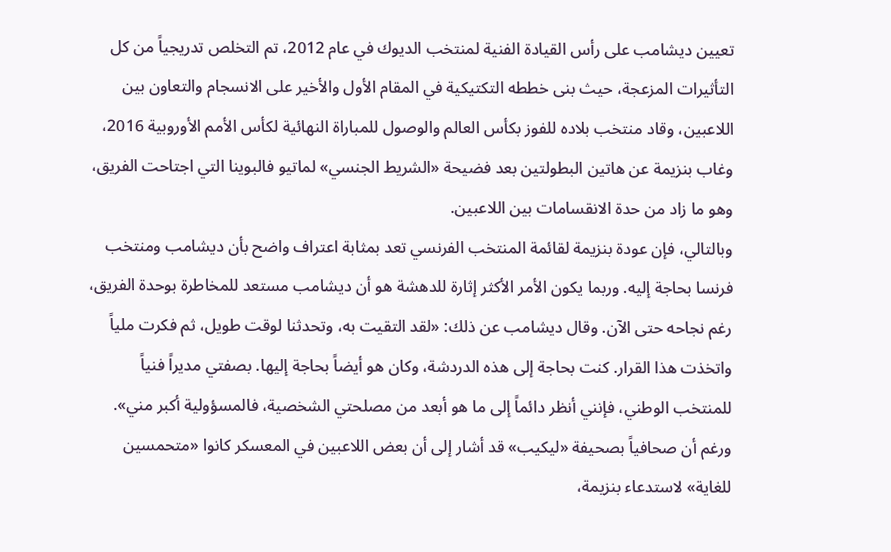تعيين ديشامب على رأس القيادة الفنية لمنتخب الديوك في عام 2012، تم التخلص تدريجياً من كل التأثيرات المزعجة، حيث بنى خططه التكتيكية في المقام الأول والأخير على الانسجام والتعاون بين اللاعبين، وقاد منتخب بلاده للفوز بكأس العالم والوصول للمباراة النهائية لكأس الأمم الأوروبية 2016، وغاب بنزيمة عن هاتين البطولتين بعد فضيحة «الشريط الجنسي» لماتيو فالبوينا التي اجتاحت الفريق، وهو ما زاد من حدة الانقسامات بين اللاعبين.
وبالتالي، فإن عودة بنزيمة لقائمة المنتخب الفرنسي تعد بمثابة اعتراف واضح بأن ديشامب ومنتخب فرنسا بحاجة إليه. وربما يكون الأمر الأكثر إثارة للدهشة هو أن ديشامب مستعد للمخاطرة بوحدة الفريق، رغم نجاحه حتى الآن. وقال ديشامب عن ذلك: «لقد التقيت به، وتحدثنا لوقت طويل، ثم فكرت ملياً واتخذت هذا القرار. كنت بحاجة إلى هذه الدردشة، وكان هو أيضاً بحاجة إليها. بصفتي مديراً فنياً للمنتخب الوطني، فإنني أنظر دائماً إلى ما هو أبعد من مصلحتي الشخصية، فالمسؤولية أكبر مني».
ورغم أن صحافياً بصحيفة «ليكيب» قد أشار إلى أن بعض اللاعبين في المعسكر كانوا «متحمسين للغاية» لاستدعاء بنزيمة،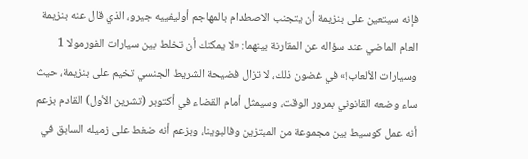فإنه سيتعين على بنزيمة أن يتجنب الاصطدام بالمهاجم أوليفييه جيرو، الذي قال عنه بنزيمة العام الماضي عند سؤاله عن المقارنة بينهما: «لا يمكنك أن تخلط بين سيارات الفورمولا 1 وسيارات الألعاب!» في غضون ذلك، لا تزال فضيحة الشريط الجنسي تخيم على بنزيمة، حيث ساء وضعه القانوني بمرور الوقت، وسيمثل أمام القضاء في أكتوبر (تشرين الأول) القادم بزعم أنه عمل كوسيط بين مجموعة من المبتزين وفالبوينا، وبزعم أنه ضغط على زميله السابق في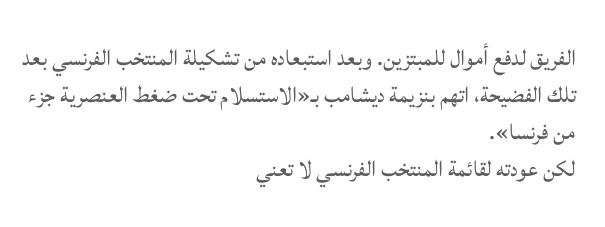الفريق لدفع أموال للمبتزين. وبعد استبعاده من تشكيلة المنتخب الفرنسي بعد تلك الفضيحة، اتهم بنزيمة ديشامب بـ«الاستسلام تحت ضغط العنصرية جزء من فرنسا».
لكن عودته لقائمة المنتخب الفرنسي لا تعني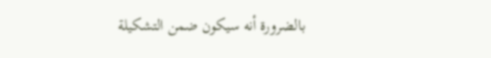بالضرورة أنه سيكون ضمن التشكيلة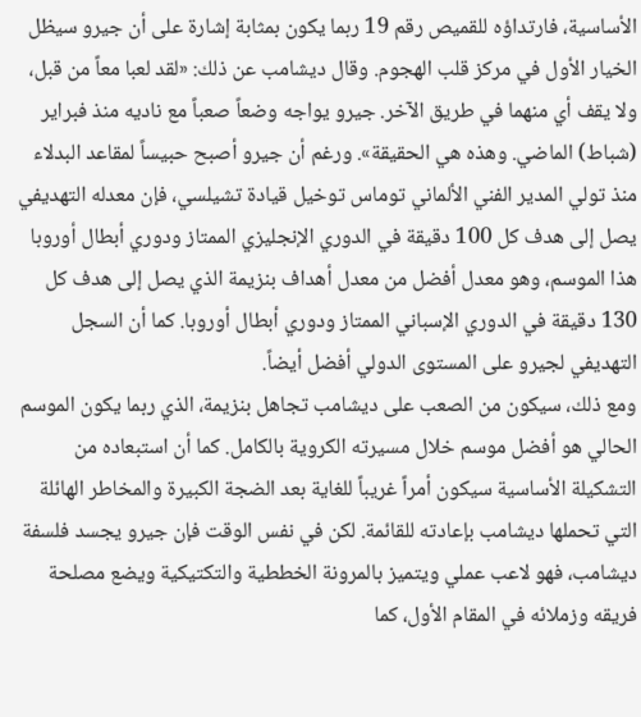الأساسية، فارتداؤه للقميص رقم 19 ربما يكون بمثابة إشارة على أن جيرو سيظل الخيار الأول في مركز قلب الهجوم. وقال ديشامب عن ذلك: «لقد لعبا معاً من قبل، ولا يقف أي منهما في طريق الآخر. جيرو يواجه وضعاً صعباً مع ناديه منذ فبراير (شباط) الماضي. وهذه هي الحقيقة». ورغم أن جيرو أصبح حبيساً لمقاعد البدلاء منذ تولي المدير الفني الألماني توماس توخيل قيادة تشيلسي، فإن معدله التهديفي يصل إلى هدف كل 100 دقيقة في الدوري الإنجليزي الممتاز ودوري أبطال أوروبا هذا الموسم، وهو معدل أفضل من معدل أهداف بنزيمة الذي يصل إلى هدف كل 130 دقيقة في الدوري الإسباني الممتاز ودوري أبطال أوروبا. كما أن السجل التهديفي لجيرو على المستوى الدولي أفضل أيضاً.
ومع ذلك، سيكون من الصعب على ديشامب تجاهل بنزيمة، الذي ربما يكون الموسم الحالي هو أفضل موسم خلال مسيرته الكروية بالكامل. كما أن استبعاده من التشكيلة الأساسية سيكون أمراً غريباً للغاية بعد الضجة الكبيرة والمخاطر الهائلة التي تحملها ديشامب بإعادته للقائمة. لكن في نفس الوقت فإن جيرو يجسد فلسفة ديشامب، فهو لاعب عملي ويتميز بالمرونة الخططية والتكتيكية ويضع مصلحة فريقه وزملائه في المقام الأول، كما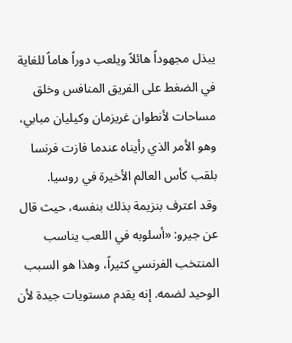يبذل مجهوداً هائلاً ويلعب دوراً هاماً للغاية في الضغط على الفريق المنافس وخلق مساحات لأنطوان غريزمان وكيليان مبابي، وهو الأمر الذي رأيناه عندما فازت فرنسا بلقب كأس العالم الأخيرة في روسيا.
وقد اعترف بنزيمة بذلك بنفسه، حيث قال عن جيرو: «أسلوبه في اللعب يناسب المنتخب الفرنسي كثيراً، وهذا هو السبب الوحيد لضمه. إنه يقدم مستويات جيدة لأن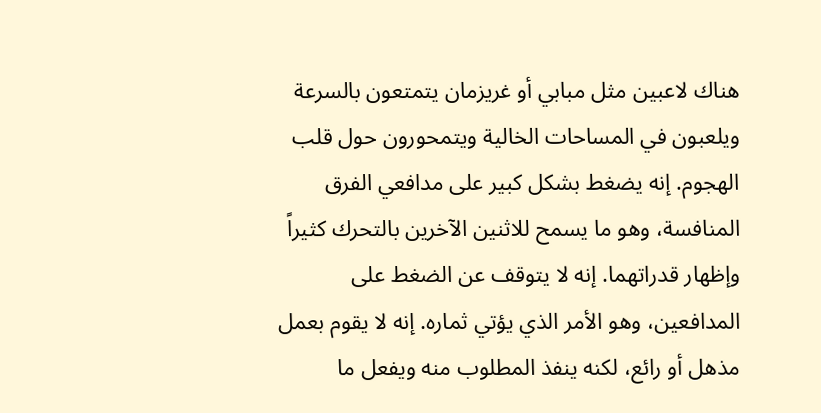هناك لاعبين مثل مبابي أو غريزمان يتمتعون بالسرعة ويلعبون في المساحات الخالية ويتمحورون حول قلب الهجوم. إنه يضغط بشكل كبير على مدافعي الفرق المنافسة، وهو ما يسمح للاثنين الآخرين بالتحرك كثيراً وإظهار قدراتهما. إنه لا يتوقف عن الضغط على المدافعين، وهو الأمر الذي يؤتي ثماره. إنه لا يقوم بعمل مذهل أو رائع، لكنه ينفذ المطلوب منه ويفعل ما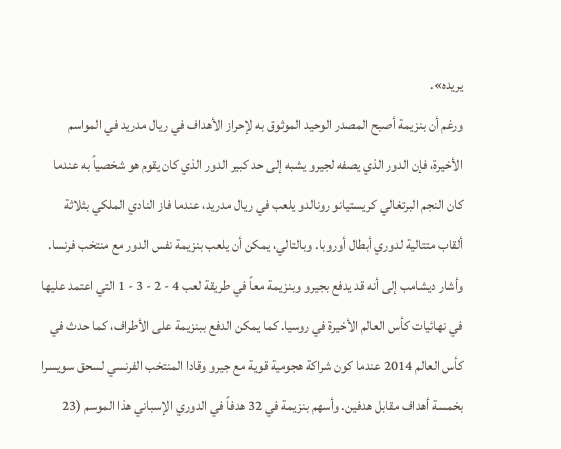يريده».
ورغم أن بنزيمة أصبح المصدر الوحيد الموثوق به لإحراز الأهداف في ريال مدريد في المواسم الأخيرة، فإن الدور الذي يصفه لجيرو يشبه إلى حد كبير الدور الذي كان يقوم هو شخصياً به عندما كان النجم البرتغالي كريستيانو رونالدو يلعب في ريال مدريد، عندما فاز النادي الملكي بثلاثة ألقاب متتالية لدوري أبطال أوروبا. وبالتالي، يمكن أن يلعب بنزيمة نفس الدور مع منتخب فرنسا. وأشار ديشامب إلى أنه قد يدفع بجيرو وبنزيمة معاً في طريقة لعب 4 - 2 - 3 - 1 التي اعتمد عليها في نهائيات كأس العالم الأخيرة في روسيا. كما يمكن الدفع ببنزيمة على الأطراف، كما حدث في كأس العالم 2014 عندما كون شراكة هجومية قوية مع جيرو وقادا المنتخب الفرنسي لسحق سويسرا بخمسة أهداف مقابل هدفين. وأسهم بنزيمة في 32 هدفاً في الدوري الإسباني هذا الموسم (23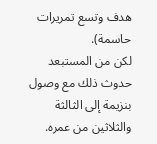هدف وتسع تمريرات حاسمة).
لكن من المستبعد حدوث ذلك مع وصول بنزيمة إلى الثالثة والثلاثين من عمره.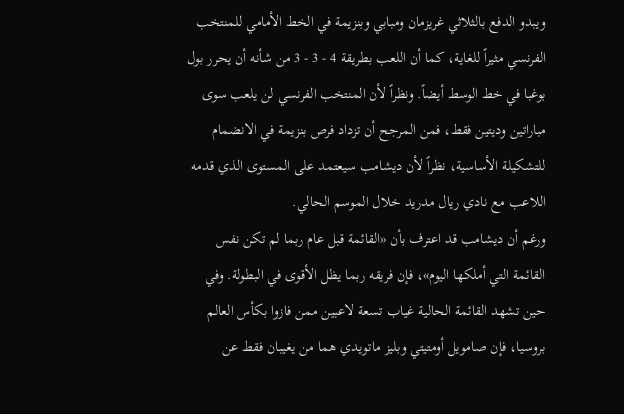ويبدو الدفع بالثلاثي غريزمان ومبابي وبنزيمة في الخط الأمامي للمنتخب الفرنسي مثيراً للغاية، كما أن اللعب بطريقة 4 - 3 - 3 من شأنه أن يحرر بول بوغبا في خط الوسط أيضاً. ونظراً لأن المنتخب الفرنسي لن يلعب سوى مباراتين وديتين فقط، فمن المرجح أن تزداد فرص بنزيمة في الانضمام للتشكيلة الأساسية، نظراً لأن ديشامب سيعتمد على المستوى الذي قدمه اللاعب مع نادي ريال مدريد خلال الموسم الحالي.
ورغم أن ديشامب قد اعترف بأن «القائمة قبل عام ربما لم تكن نفس القائمة التي أملكها اليوم»، فإن فريقه ربما يظل الأقوى في البطولة. وفي حين تشهد القائمة الحالية غياب تسعة لاعبين ممن فازوا بكأس العالم بروسيا، فإن صامويل أومتيتي وبليز ماتويدي هما من يغيبان فقط عن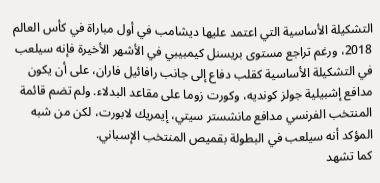التشكيلة الأساسية التي اعتمد عليها ديشامب في أول مباراة في كأس العالم 2018، ورغم تراجع مستوى بريسنل كيمبيبي في الأشهر الأخيرة فإنه سيلعب في التشكيلة الأساسية كقلب دفاع إلى جانب رافائيل فاران، على أن يكون مدافع إشبيلية جولز كونديه، وكورت زوما على مقاعد البدلاء. ولم تضم قائمة المنتخب الفرنسي مدافع مانشستر سيتي، إيمريك لابورت، لكن من شبه المؤكد أنه سيلعب في البطولة بقميص المنتخب الإسباني.
كما تشهد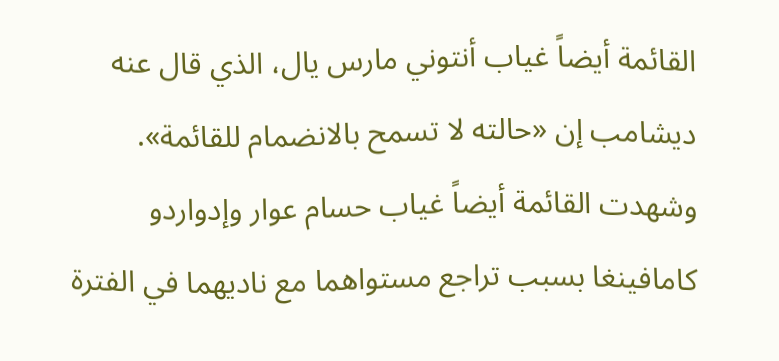القائمة أيضاً غياب أنتوني مارس يال، الذي قال عنه ديشامب إن «حالته لا تسمح بالانضمام للقائمة». وشهدت القائمة أيضاً غياب حسام عوار وإدواردو كامافينغا بسبب تراجع مستواهما مع ناديهما في الفترة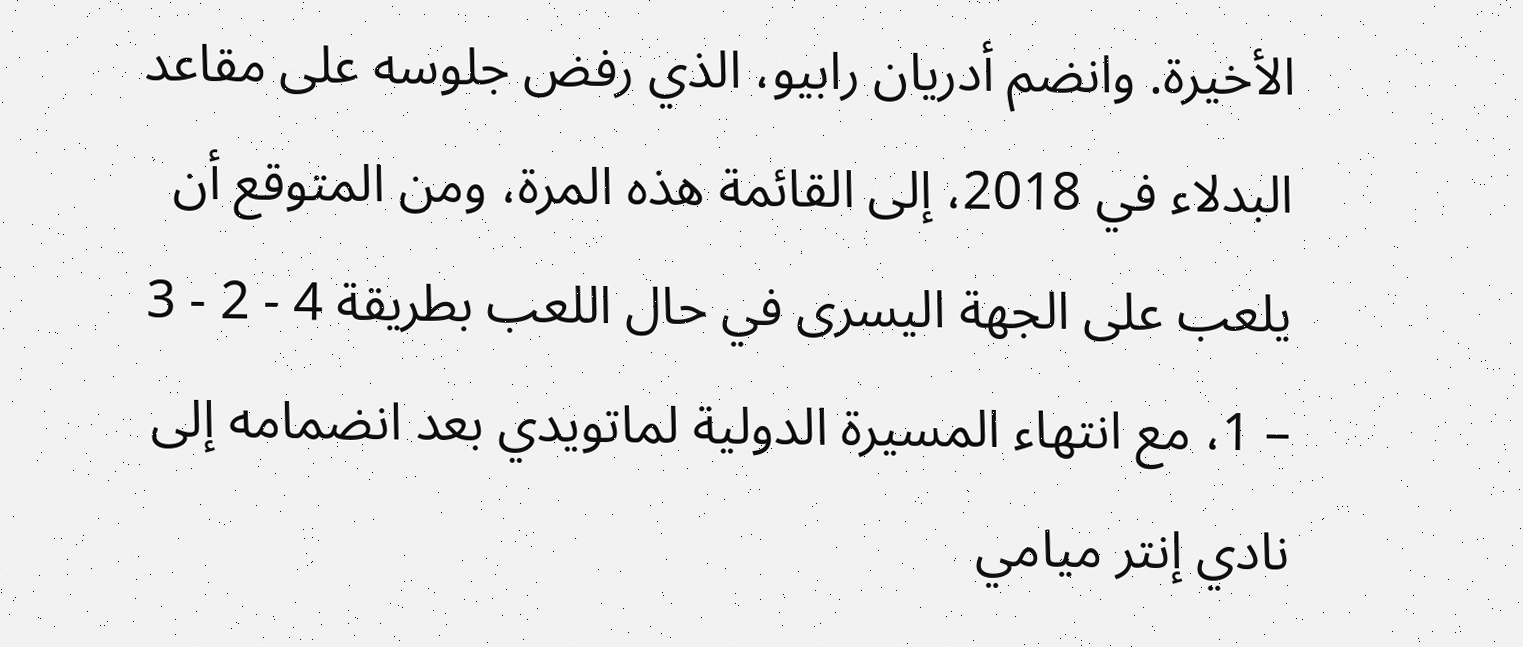الأخيرة. وانضم أدريان رابيو، الذي رفض جلوسه على مقاعد البدلاء في 2018، إلى القائمة هذه المرة، ومن المتوقع أن يلعب على الجهة اليسرى في حال اللعب بطريقة 4 - 2 - 3 – 1، مع انتهاء المسيرة الدولية لماتويدي بعد انضمامه إلى نادي إنتر ميامي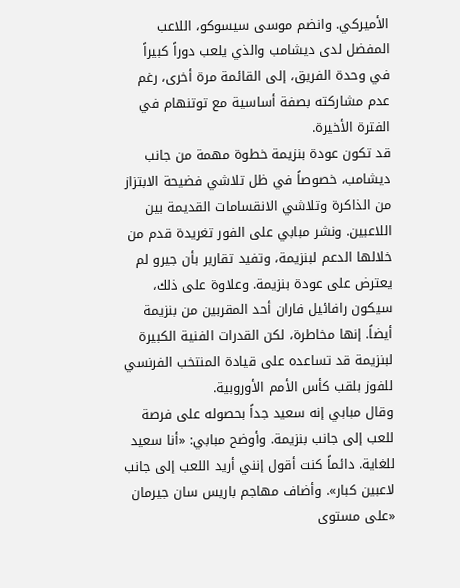الأميركي. وانضم موسى سيسوكو، اللاعب المفضل لدى ديشامب والذي يلعب دوراً كبيراً في وحدة الفريق، إلى القائمة مرة أخرى، رغم عدم مشاركته بصفة أساسية مع توتنهام في الفترة الأخيرة.
قد تكون عودة بنزيمة خطوة مهمة من جانب ديشامب، خصوصاً في ظل تلاشي فضيحة الابتزاز من الذاكرة وتلاشي الانقسامات القديمة بين اللاعبين. ونشر مبابي على الفور تغريدة قدم من خلالها الدعم لبنزيمة، وتفيد تقارير بأن جيرو لم يعترض على عودة بنزيمة. وعلاوة على ذلك، سيكون رافائيل فاران أحد المقربين من بنزيمة أيضاً. إنها مخاطرة، لكن القدرات الفنية الكبيرة لبنزيمة قد تساعده على قيادة المنتخب الفرنسي للفوز بلقب كأس الأمم الأوروبية.
وقال مبابي إنه سعيد جداً بحصوله على فرصة للعب إلى جانب بنزيمة. وأوضح مبابي: «أنا سعيد للغاية. دائماً كنت أقول إنني أريد اللعب إلى جانب لاعبين كبار». وأضاف مهاجم باريس سان جيرمان «على مستوى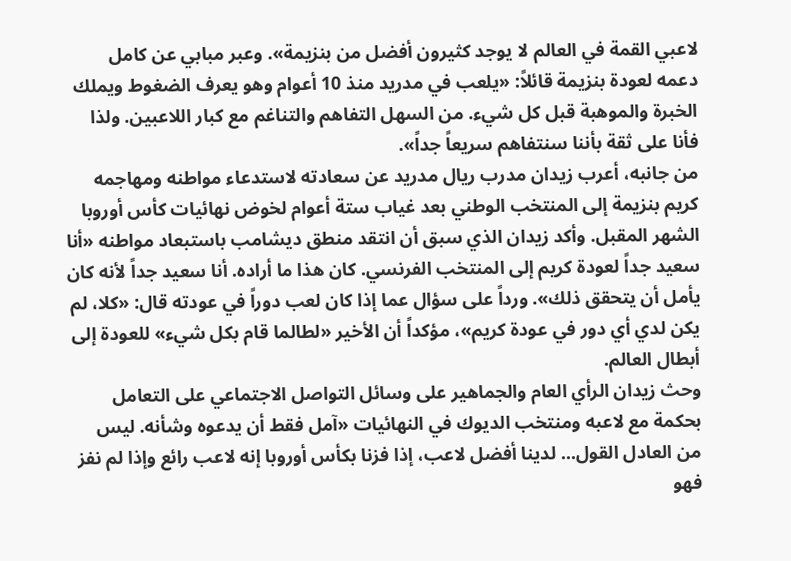لاعبي القمة في العالم لا يوجد كثيرون أفضل من بنزيمة». وعبر مبابي عن كامل دعمه لعودة بنزيمة قائلاً: «يلعب في مدريد منذ 10 أعوام وهو يعرف الضغوط ويملك الخبرة والموهبة قبل كل شيء. من السهل التفاهم والتناغم مع كبار اللاعبين. ولذا فأنا على ثقة بأننا سنتفاهم سريعاً جداً».
من جانبه، أعرب زيدان مدرب ريال مدريد عن سعادته لاستدعاء مواطنه ومهاجمه كريم بنزيمة إلى المنتخب الوطني بعد غياب ستة أعوام لخوض نهائيات كأس أوروبا الشهر المقبل. وأكد زيدان الذي سبق أن انتقد منطق ديشامب باستبعاد مواطنه «أنا سعيد جداً لعودة كريم إلى المنتخب الفرنسي. كان هذا ما أراده. أنا سعيد جداً لأنه كان يأمل أن يتحقق ذلك». ورداً على سؤال عما إذا كان لعب دوراً في عودته قال: «كلا، لم يكن لدي أي دور في عودة كريم»، مؤكداً أن الأخير «لطالما قام بكل شيء» للعودة إلى أبطال العالم.
وحث زيدان الرأي العام والجماهير على وسائل التواصل الاجتماعي على التعامل بحكمة مع لاعبه ومنتخب الديوك في النهائيات «آمل فقط أن يدعوه وشأنه. ليس من العادل القول... لدينا أفضل لاعب، إذا فزنا بكأس أوروبا إنه لاعب رائع وإذا لم نفز فهو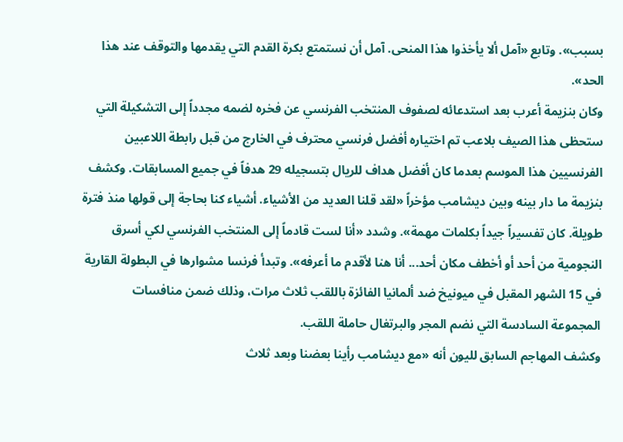بسبب». وتابع «آمل ألا يأخذوا هذا المنحى. آمل أن نستمتع بكرة القدم التي يقدمها والتوقف عند هذا الحد».
وكان بنزيمة أعرب بعد استدعائه لصفوف المنتخب الفرنسي عن فخره لضمه مجدداً إلى التشكيلة التي ستحظى هذا الصيف بلاعب تم اختياره أفضل فرنسي محترف في الخارج من قبل رابطة اللاعبين الفرنسيين هذا الموسم بعدما كان أفضل هداف للريال بتسجيله 29 هدفاً في جميع المسابقات. وكشف بنزيمة ما دار بينه وبين ديشامب مؤخراً «لقد قلنا العديد من الأشياء. أشياء كنا بحاجة إلى قولها منذ فترة طويلة. كان تفسيراً جيداً بكلمات مهمة». وشدد «أنا لست قادماً إلى المنتخب الفرنسي لكي أسرق النجومية من أحد أو أخطف مكان أحد... أنا هنا لأقدم ما أعرفه». وتبدأ فرنسا مشوارها في البطولة القارية في 15 الشهر المقبل في ميونيخ ضد ألمانيا الفائزة باللقب ثلاث مرات، وذلك ضمن منافسات المجموعة السادسة التي نضم المجر والبرتغال حاملة اللقب.
وكشف المهاجم السابق لليون أنه «مع ديشامب رأينا بعضنا وبعد ثلاث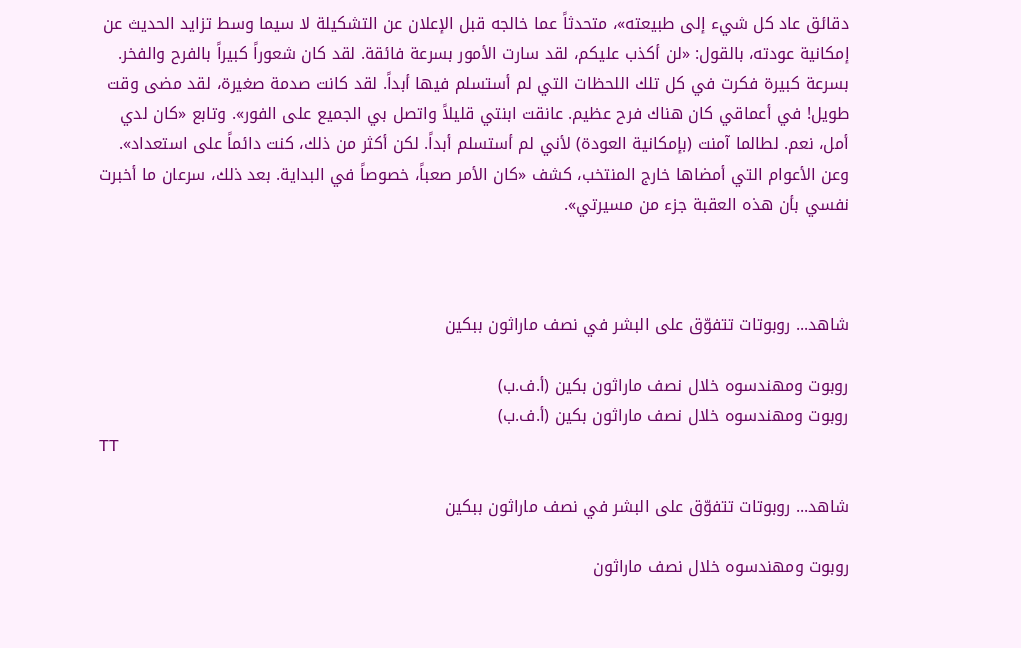دقائق عاد كل شيء إلى طبيعته»، متحدثاً عما خالجه قبل الإعلان عن التشكيلة لا سيما وسط تزايد الحديث عن إمكانية عودته، بالقول: «لن أكذب عليكم، لقد سارت الأمور بسرعة فائقة. لقد كان شعوراً كبيراً بالفرح والفخر. بسرعة كبيرة فكرت في كل تلك اللحظات التي لم أستسلم فيها أبداً. لقد كانت صدمة صغيرة، لقد مضى وقت طويل! في أعماقي كان هناك فرح عظيم. عانقت ابنتي قليلاً واتصل بي الجميع على الفور». وتابع «كان لدي أمل، نعم. لطالما آمنت (بإمكانية العودة) لأني لم أستسلم أبداً. لكن أكثر من ذلك، كنت دائماً على استعداد». وعن الأعوام التي أمضاها خارج المنتخب، كشف «كان الأمر صعباً، خصوصاً في البداية. بعد ذلك، سرعان ما أخبرت نفسي بأن هذه العقبة جزء من مسيرتي».



شاهد... روبوتات تتفوّق على البشر في نصف ماراثون ببكين

روبوت ومهندسوه خلال نصف ماراثون بكين (أ.ف.ب)
روبوت ومهندسوه خلال نصف ماراثون بكين (أ.ف.ب)
TT

شاهد... روبوتات تتفوّق على البشر في نصف ماراثون ببكين

روبوت ومهندسوه خلال نصف ماراثون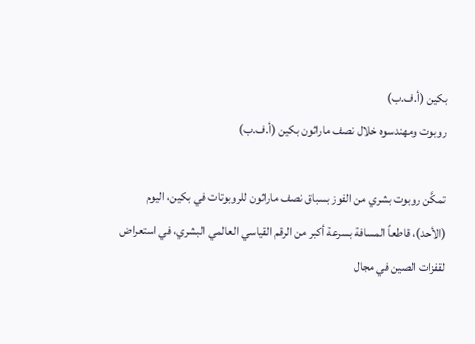بكين (أ.ف.ب)
روبوت ومهندسوه خلال نصف ماراثون بكين (أ.ف.ب)

تمكَّن روبوت بشري من الفوز بسباق نصف ماراثون للروبوتات في بكين، اليوم (الأحد)، قاطعاً المسافة بسرعة أكبر من الرقم القياسي العالمي البشري، في استعراض لقفزات الصين في مجال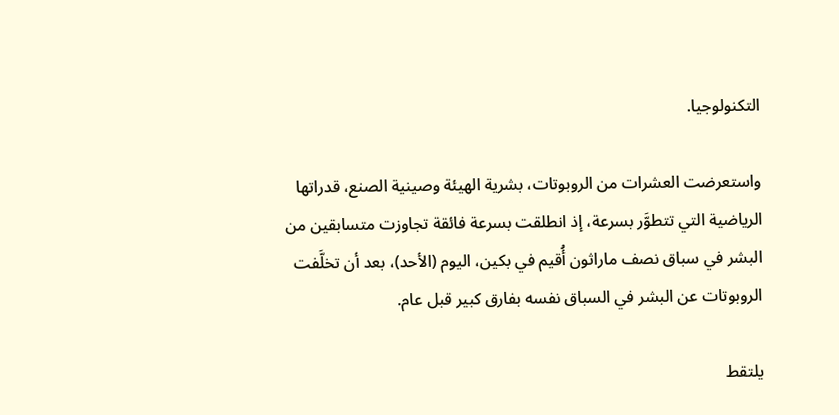التكنولوجيا.

واستعرضت العشرات ‌من الروبوتات، بشرية الهيئة وصينية الصنع، قدراتها الرياضية التي تتطوَّر بسرعة، إذ انطلقت بسرعة فائقة تجاوزت متسابقين من البشر في سباق نصف ماراثون أُقيم في بكين، اليوم (الأحد)، بعد أن تخلَّفت الروبوتات عن البشر في السباق نفسه بفارق كبير قبل عام.

يلتقط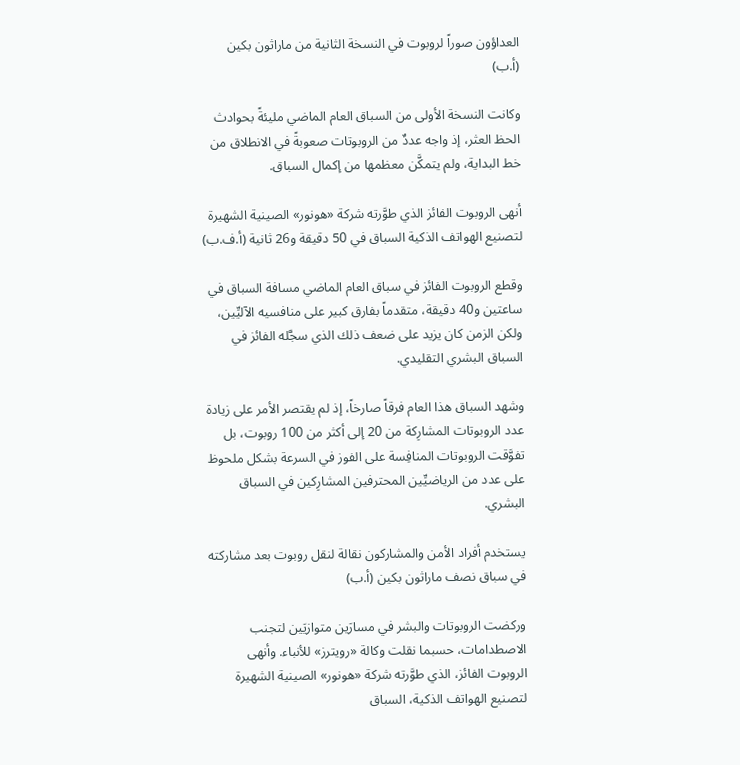العداؤون صوراً لروبوت في النسخة الثانية من ماراثون بكين (أ.ب)

وكانت النسخة الأولى من السباق العام الماضي مليئةً بحوادث الحظ العثر، إذ واجه عددٌ من الروبوتات صعوبةً في الانطلاق من خط البداية، ولم يتمكَّن معظمها ‌من إكمال ‌السباق.

أنهى الروبوت الفائز الذي طوَّرته شركة «هونور» الصينية الشهيرة لتصنيع الهواتف الذكية السباق في 50 دقيقة و26 ثانية (أ.ف.ب)

وقطع الروبوت الفائز في سباق ‌العام الماضي مسافة السباق في ساعتين و40 دقيقة، متقدماً بفارق كبير على منافسيه الآليِّين، ولكن الزمن كان يزيد على ضعف ذلك الذي سجَّله الفائز في السباق البشري التقليدي.

وشهد السباق هذا العام فرقاً صارخاً، إذ لم يقتصر الأمر على زيادة عدد الروبوتات المشارِكة من 20 إلى أكثر من 100 روبوت، بل تفوَّقت الروبوتات ‌المنافِسة على الفوز ‌في السرعة بشكل ملحوظ على عدد من الرياضيِّين المحترفين المشارِكين ‌في السباق البشري.

يستخدم أفراد الأمن والمشاركون نقالة لنقل روبوت بعد مشاركته في سباق نصف ماراثون بكين (أ.ب)

وركضت الروبوتات والبشر في مسارَين ‌متوازيَين لتجنب الاصطدامات، حسبما نقلت وكالة «رويترز» للأنباء. وأنهى الروبوت الفائز، الذي طوَّرته شركة «هونور» الصينية الشهيرة لتصنيع الهواتف الذكية، السباق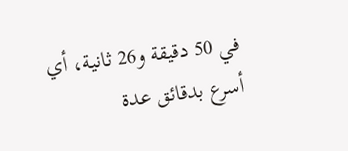في 50 دقيقة و26 ثانية، أي أسرع بدقائق عدة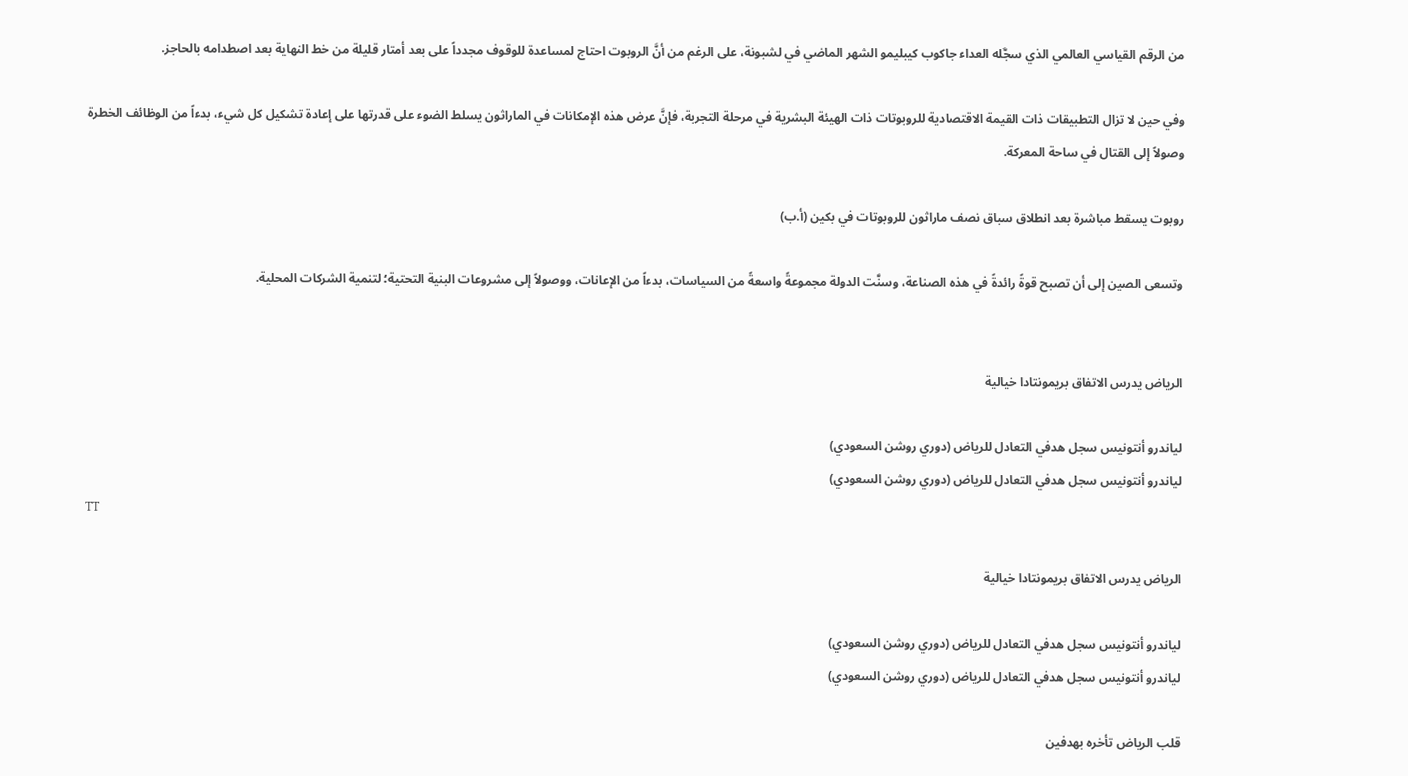من الرقم ‌القياسي العالمي الذي سجَّله العداء جاكوب كيبليمو الشهر الماضي في لشبونة، على الرغم من أنَّ الروبوت احتاج لمساعدة للوقوف مجدداً على بعد أمتار قليلة من خط النهاية بعد اصطدامه بالحاجز.

وفي حين لا تزال التطبيقات ذات القيمة الاقتصادية للروبوتات ذات الهيئة البشرية في مرحلة التجربة، فإنَّ عرض هذه الإمكانات في الماراثون يسلط الضوء على قدرتها على إعادة تشكيل كل شيء، بدءاً من الوظائف الخطرة وصولاً إلى القتال في ساحة المعركة.

روبوت يسقط مباشرة بعد انطلاق سباق نصف ماراثون للروبوتات في بكين (أ.ب)

وتسعى الصين إلى أن تصبح قوةً رائدةً في هذه الصناعة، وسنَّت الدولة مجموعةً واسعةً من السياسات، بدءاً من الإعانات، ووصولاً إلى مشروعات البنية التحتية؛ لتنمية الشركات المحلية.


الرياض يدرس الاتفاق بريمونتادا خيالية

لياندرو أنتونيس سجل هدفي التعادل للرياض (دوري روشن السعودي)
لياندرو أنتونيس سجل هدفي التعادل للرياض (دوري روشن السعودي)
TT

الرياض يدرس الاتفاق بريمونتادا خيالية

لياندرو أنتونيس سجل هدفي التعادل للرياض (دوري روشن السعودي)
لياندرو أنتونيس سجل هدفي التعادل للرياض (دوري روشن السعودي)

قلب الرياض تأخره بهدفين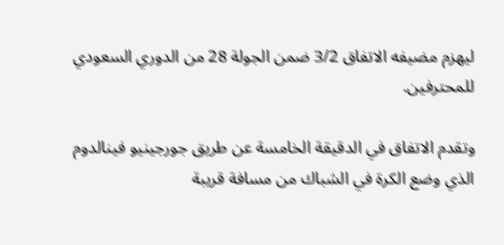ليهزم مضيفه الاتفاق 3/2 ضمن الجولة 28 من الدوري السعودي للمحترفين.

وتقدم الاتفاق في الدقيقة الخامسة عن طريق جورجينيو فينالدوم الذي وضع الكرة في الشباك من مسافة قريبة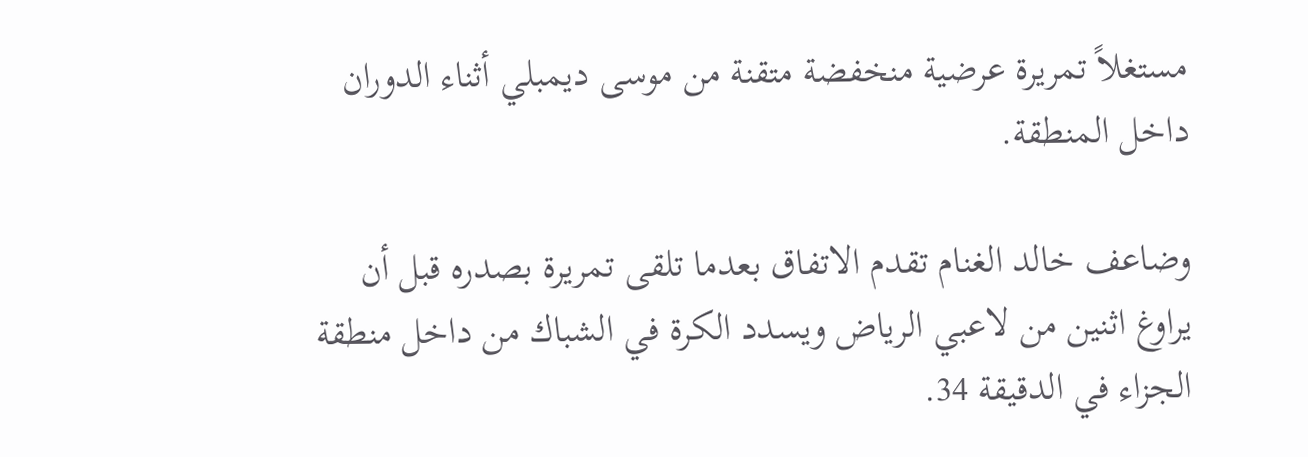مستغلاً تمريرة عرضية منخفضة متقنة من موسى ديمبلي أثناء الدوران داخل المنطقة.

وضاعف خالد الغنام تقدم الاتفاق بعدما تلقى تمريرة بصدره قبل أن يراوغ اثنين من لاعبي الرياض ويسدد الكرة في الشباك من داخل منطقة الجزاء في الدقيقة 34.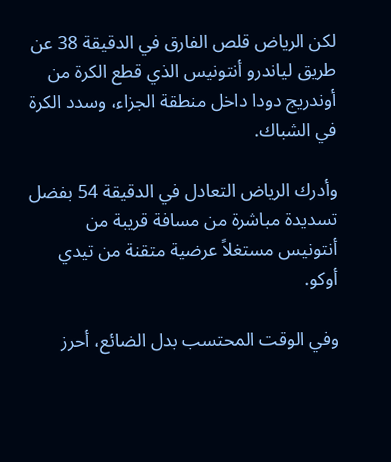لكن الرياض قلص الفارق في الدقيقة 38 عن طريق لياندرو أنتونيس الذي قطع الكرة من أوندريج دودا داخل منطقة الجزاء، وسدد الكرة في الشباك.

وأدرك الرياض التعادل في الدقيقة 54 بفضل تسديدة مباشرة من مسافة قريبة من أنتونيس مستغلاً عرضية متقنة من تيدي أوكو.

وفي الوقت المحتسب بدل الضائع، أحرز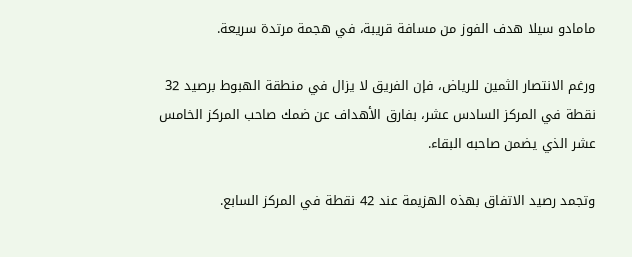مامادو سيلا هدف الفوز من مسافة قريبة، في هجمة مرتدة سريعة.

ورغم الانتصار الثمين للرياض، فإن الفريق لا يزال في منطقة الهبوط برصيد 32 نقطة في المركز السادس عشر، بفارق الأهداف عن ضمك صاحب المركز الخامس عشر الذي يضمن صاحبه البقاء.

وتجمد رصيد الاتفاق بهذه الهزيمة عند 42 نقطة في المركز السابع.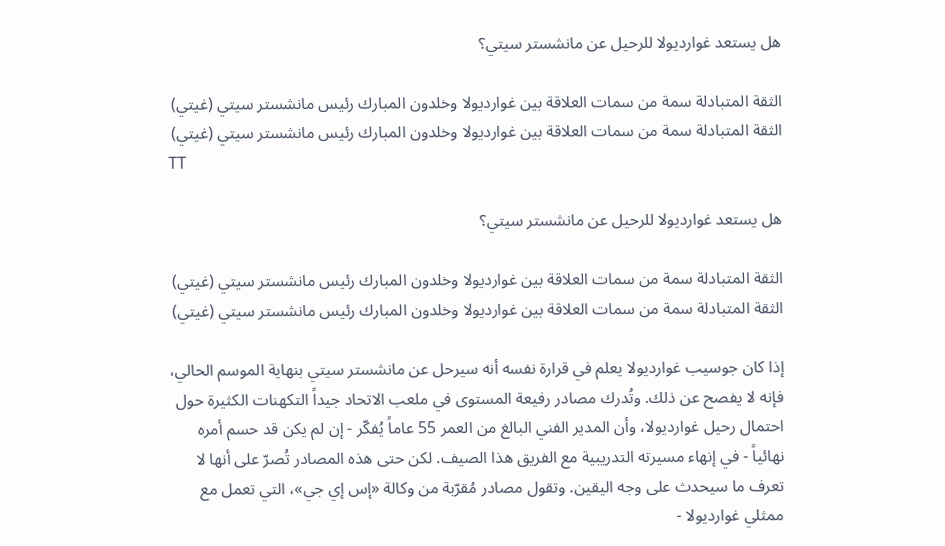هل يستعد غوارديولا للرحيل عن مانشستر سيتي؟

الثقة المتبادلة سمة من سمات العلاقة بين غوارديولا وخلدون المبارك رئيس مانشستر سيتي (غيتي)
الثقة المتبادلة سمة من سمات العلاقة بين غوارديولا وخلدون المبارك رئيس مانشستر سيتي (غيتي)
TT

هل يستعد غوارديولا للرحيل عن مانشستر سيتي؟

الثقة المتبادلة سمة من سمات العلاقة بين غوارديولا وخلدون المبارك رئيس مانشستر سيتي (غيتي)
الثقة المتبادلة سمة من سمات العلاقة بين غوارديولا وخلدون المبارك رئيس مانشستر سيتي (غيتي)

إذا كان جوسيب غوارديولا يعلم في قرارة نفسه أنه سيرحل عن مانشستر سيتي بنهاية الموسم الحالي، فإنه لا يفصح عن ذلك. وتُدرك مصادر رفيعة المستوى في ملعب الاتحاد جيداً التكهنات الكثيرة حول احتمال رحيل غوارديولا، وأن المدير الفني البالغ من العمر 55 عاماً يُفكّر - إن لم يكن قد حسم أمره نهائياً - في إنهاء مسيرته التدريبية مع الفريق هذا الصيف. لكن حتى هذه المصادر تُصرّ على أنها لا تعرف ما سيحدث على وجه اليقين. وتقول مصادر مُقرّبة من وكالة «إس إي جي»، التي تعمل مع ممثلي غوارديولا -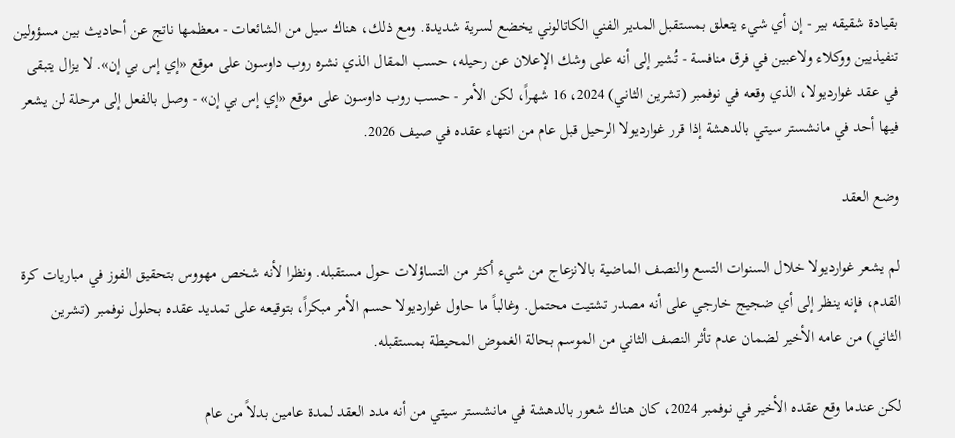بقيادة شقيقه بير - إن أي شيء يتعلق بمستقبل المدير الفني الكاتالوني يخضع لسرية شديدة. ومع ذلك، هناك سيل من الشائعات - معظمها ناتج عن أحاديث بين مسؤولين تنفيذيين ووكلاء ولاعبين في فرق منافسة - تُشير إلى أنه على وشك الإعلان عن رحيله، حسب المقال الذي نشره روب داوسون على موقع «إي إس بي إن». لا يزال يتبقى في عقد غوارديولا، الذي وقعه في نوفمبر (تشرين الثاني) 2024، 16 شهراً، لكن الأمر - حسب روب داوسون على موقع «إي إس بي إن» - وصل بالفعل إلى مرحلة لن يشعر فيها أحد في مانشستر سيتي بالدهشة إذا قرر غوارديولا الرحيل قبل عام من انتهاء عقده في صيف 2026.

وضع العقد

لم يشعر غوارديولا خلال السنوات التسع والنصف الماضية بالانزعاج من شيء أكثر من التساؤلات حول مستقبله. ونظرا لأنه شخص مهووس بتحقيق الفوز في مباريات كرة القدم، فإنه ينظر إلى أي ضجيج خارجي على أنه مصدر تشتيت محتمل. وغالباً ما حاول غوارديولا حسم الأمر مبكراً، بتوقيعه على تمديد عقده بحلول نوفمبر (تشرين الثاني) من عامه الأخير لضمان عدم تأثر النصف الثاني من الموسم بحالة الغموض المحيطة بمستقبله.

لكن عندما وقع عقده الأخير في نوفمبر 2024، كان هناك شعور بالدهشة في مانشستر سيتي من أنه مدد العقد لمدة عامين بدلاً من عام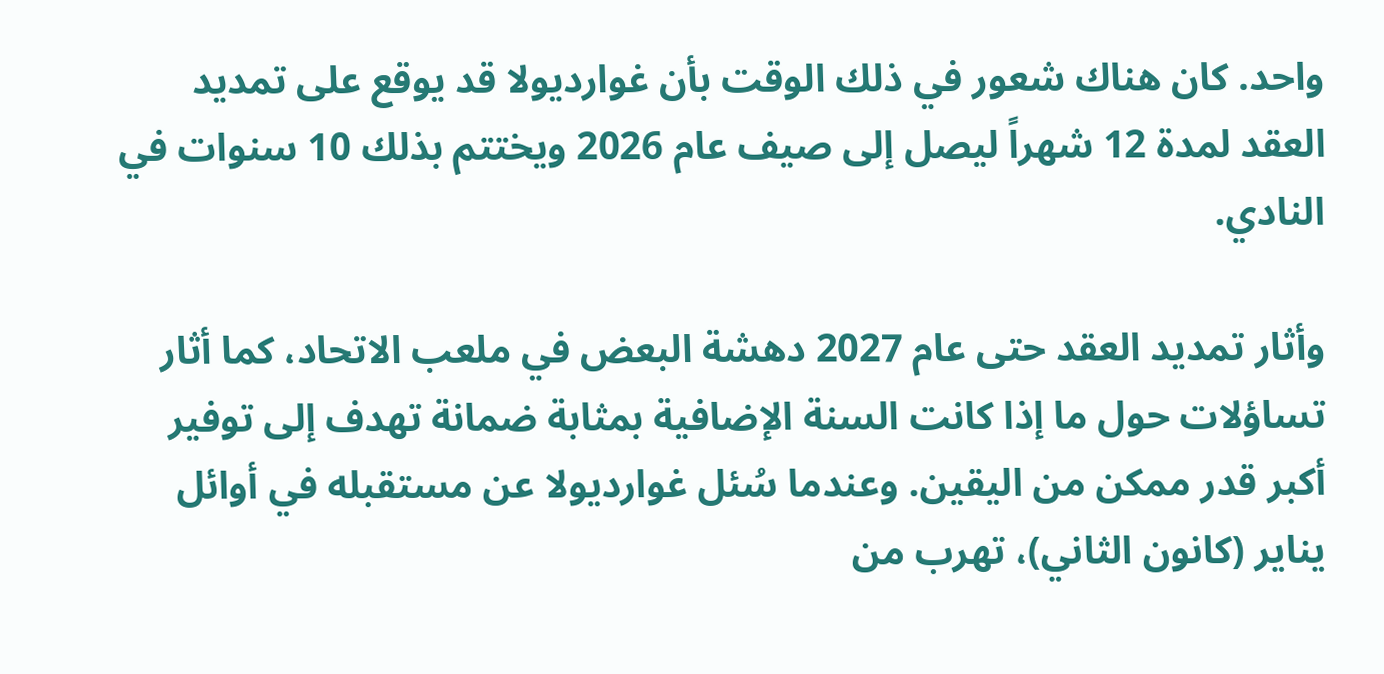واحد. كان هناك شعور في ذلك الوقت بأن غوارديولا قد يوقع على تمديد العقد لمدة 12 شهراً ليصل إلى صيف عام 2026 ويختتم بذلك 10 سنوات في النادي.

وأثار تمديد العقد حتى عام 2027 دهشة البعض في ملعب الاتحاد، كما أثار تساؤلات حول ما إذا كانت السنة الإضافية بمثابة ضمانة تهدف إلى توفير أكبر قدر ممكن من اليقين. وعندما سُئل غوارديولا عن مستقبله في أوائل يناير (كانون الثاني)، تهرب من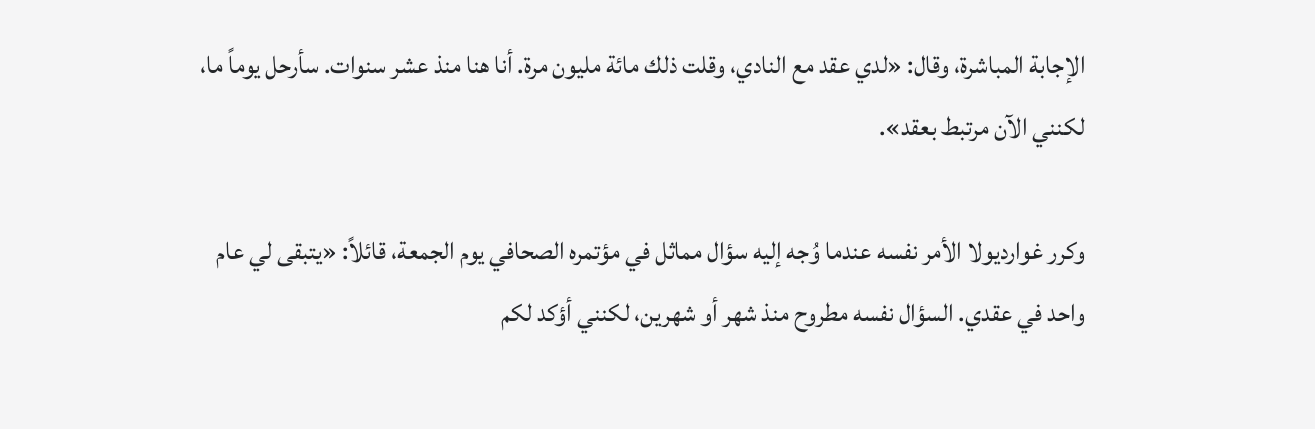الإجابة المباشرة، وقال: «لدي عقد مع النادي، وقلت ذلك مائة مليون مرة. أنا هنا منذ عشر سنوات. سأرحل يوماً ما، لكنني الآن مرتبط بعقد».

وكرر غوارديولا الأمر نفسه عندما وُجه إليه سؤال مماثل في مؤتمره الصحافي يوم الجمعة، قائلاً: «يتبقى لي عام واحد في عقدي. السؤال نفسه مطروح منذ شهر أو شهرين، لكنني أؤكد لكم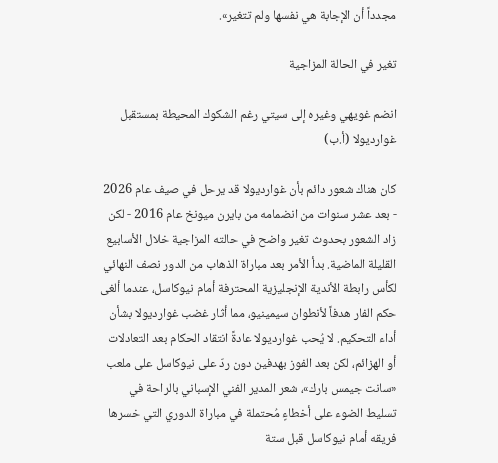مجدداً أن الإجابة هي نفسها ولم تتغير».

تغير في الحالة المزاجية

انضم غويهي وغيره إلى سيتي رغم الشكوك المحيطة بمستقبل غوارديولا (أ.ب)

كان هناك شعور دائم بأن غوارديولا قد يرحل في صيف عام 2026 - بعد عشر سنوات من انضمامه من بايرن ميونخ عام 2016 - لكن زاد الشعور بحدوث تغير واضح في حالته المزاجية خلال الأسابيع القليلة الماضية. بدأ الأمر بعد مباراة الذهاب من الدور نصف النهائي لكأس رابطة الأندية الإنجليزية المحترفة أمام نيوكاسل، عندما ألغى حكم الفار هدفاً لأنطوان سيمينيو، مما أثار غضب غوارديولا بشأن أداء التحكيم. لا يُحب غوارديولا عادةً انتقاد الحكام بعد التعادلات أو الهزائم، لكن بعد الفوز بهدفين دون ردّ على نيوكاسل على ملعب «سانت جيمس بارك»، شعر المدير الفني الإسباني بالراحة في تسليط الضوء على أخطاءٍ مُحتملة في مباراة الدوري التي خسرها فريقه أمام نيوكاسل قبل ستة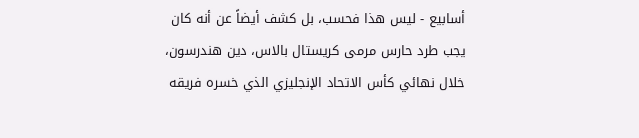أسابيع - ليس هذا فحسب، بل كشف أيضاً عن أنه كان يجب طرد حارس مرمى كريستال بالاس، دين هندرسون، خلال نهائي كأس الاتحاد الإنجليزي الذي خسره فريقه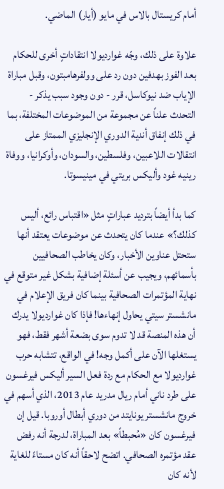أمام كريستال بالاس في مايو (أيار) الماضي.

علاوة على ذلك، وجّه غوارديولا انتقاداتٍ أخرى للحكام بعد الفوز بهدفين دون رد على وولفرهامبتون، وقبل مباراة الإياب ضد نيوكاسل، قرر - دون وجود سبب يذكر - التحدث علناً عن مجموعة من الموضوعات المختلفة، بما في ذلك إنفاق أندية الدوري الإنجليزي الممتاز على انتقالات اللاعبين، وفلسطين، والسودان، وأوكرانيا، ووفاة رينيه غود وأليكس بريتي في مينيسوتا.

كما بدأ أيضاً بترديد عباراتٍ مثل «اقتباس رائع، أليس كذلك؟» عندما كان يتحدث عن موضوعات يعتقد أنها ستحتل عناوين الأخبار، وكان يخاطب الصحافيين بأسمائهم، ويجيب عن أسئلة إضافية بشكل غير متوقع في نهاية المؤتمرات الصحافية بينما كان فريق الإعلام في مانشستر سيتي يحاول إنهاءها! فإذا كان غوارديولا يدرك أن هذه المنصة قد لا تدوم سوى بضعة أشهر فقط، فهو يستغلها الآن على أكمل وجه! في الواقع، تتشابه حرب غوارديولا مع الحكام مع ردة فعل السير أليكس فيرغسون على طرد ناني أمام ريال مدريد عام 2013، الذي أسهم في خروج مانشستر يونايتد من دوري أبطال أوروبا. قيل إن فيرغسون كان «مُحبطاً» بعد المباراة، لدرجة أنه رفض عقد مؤتمره الصحافي. اتضح لاحقاً أنه كان مستاءً للغاية لأنه كان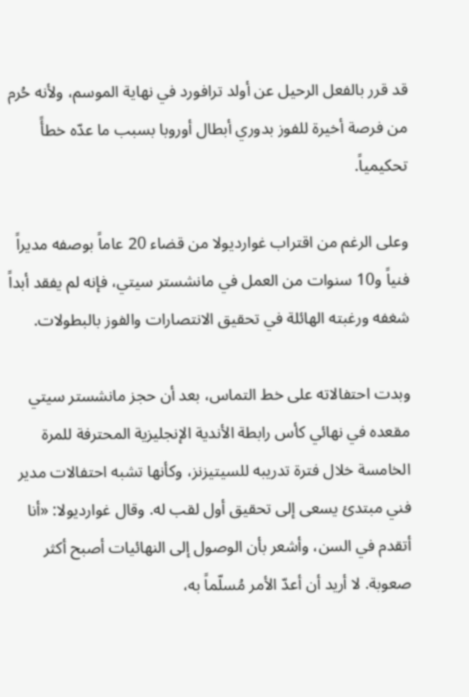قد قرر بالفعل الرحيل عن أولد ترافورد في نهاية الموسم، ولأنه حُرم من فرصة أخيرة للفوز بدوري أبطال أوروبا بسبب ما عدّه خطأً تحكيمياً.

وعلى الرغم من اقتراب غوارديولا من قضاء 20 عاماً بوصفه مديراً فنياً و10 سنوات من العمل في مانشستر سيتي، فإنه لم يفقد أبداً شغفه ورغبته الهائلة في تحقيق الانتصارات والفوز بالبطولات.

وبدت احتفالاته على خط التماس، بعد أن حجز مانشستر سيتي مقعده في نهائي كأس رابطة الأندية الإنجليزية المحترفة للمرة الخامسة خلال فترة تدريبه للسيتيزنز، وكأنها تشبه احتفالات مدير فني مبتدئ يسعى إلى تحقيق أول لقب له. وقال غوارديولا: «أنا أتقدم في السن، وأشعر بأن الوصول إلى النهائيات أصبح أكثر صعوبة. لا أريد أن أعدّ الأمر مُسلّماً به،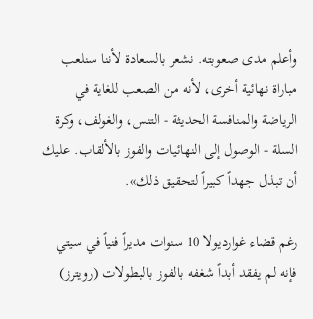وأعلم مدى صعوبته. نشعر بالسعادة لأننا سنلعب مباراة نهائية أخرى، لأنه من الصعب للغاية في الرياضة والمنافسة الحديثة - التنس، والغولف، وكرة السلة - الوصول إلى النهائيات والفوز بالألقاب. عليك أن تبذل جهداً كبيراً لتحقيق ذلك».

رغم قضاء غوارديولا 10 سنوات مديراً فنياً في سيتي فإنه لم يفقد أبداً شغفه بالفوز بالبطولات (رويترز)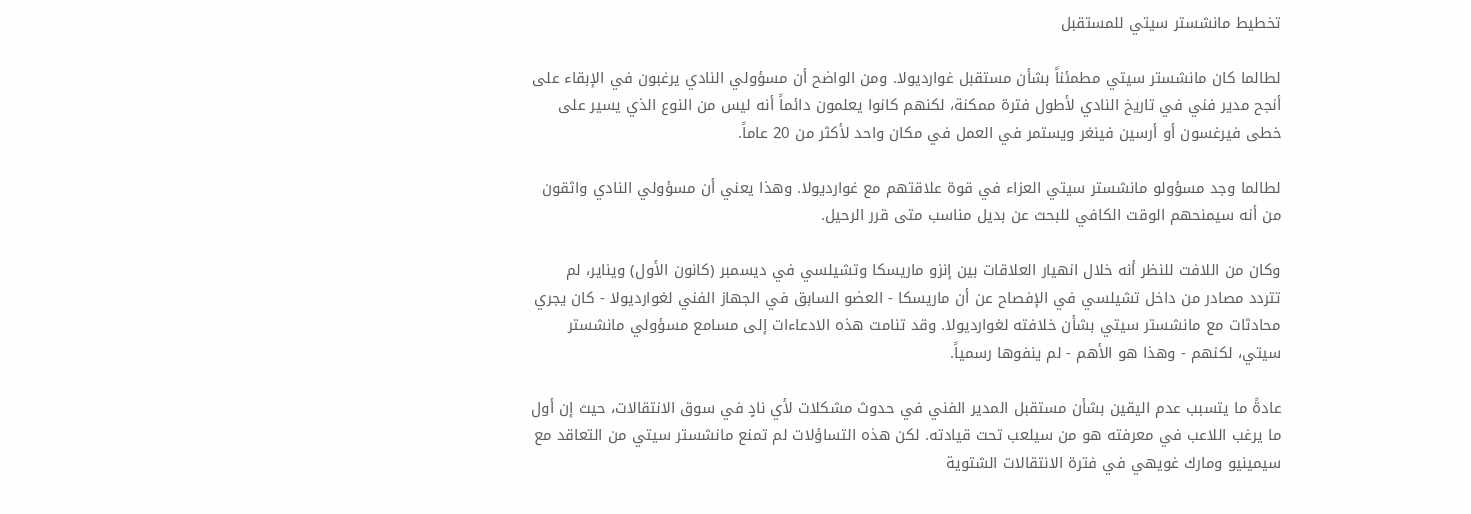تخطيط مانشستر سيتي للمستقبل

لطالما كان مانشستر سيتي مطمئناً بشأن مستقبل غوارديولا. ومن الواضح أن مسؤولي النادي يرغبون في الإبقاء على أنجح مدير فني في تاريخ النادي لأطول فترة ممكنة، لكنهم كانوا يعلمون دائماً أنه ليس من النوع الذي يسير على خطى فيرغسون أو أرسين فينغر ويستمر في العمل في مكان واحد لأكثر من 20 عاماً.

لطالما وجد مسؤولو مانشستر سيتي العزاء في قوة علاقتهم مع غوارديولا. وهذا يعني أن مسؤولي النادي واثقون من أنه سيمنحهم الوقت الكافي للبحث عن بديل مناسب متى قرر الرحيل.

وكان من اللافت للنظر أنه خلال انهيار العلاقات بين إنزو ماريسكا وتشيلسي في ديسمبر (كانون الأول) ويناير، لم تتردد مصادر من داخل تشيلسي في الإفصاح عن أن ماريسكا - العضو السابق في الجهاز الفني لغوارديولا - كان يجري محادثات مع مانشستر سيتي بشأن خلافته لغوارديولا. وقد تنامت هذه الادعاءات إلى مسامع مسؤولي مانشستر سيتي، لكنهم - وهذا هو الأهم - لم ينفوها رسمياً.

عادةً ما يتسبب عدم اليقين بشأن مستقبل المدير الفني في حدوث مشكلات لأي نادٍ في سوق الانتقالات، حيث إن أول ما يرغب اللاعب في معرفته هو من سيلعب تحت قيادته. لكن هذه التساؤلات لم تمنع مانشستر سيتي من التعاقد مع سيمينيو ومارك غويهي في فترة الانتقالات الشتوية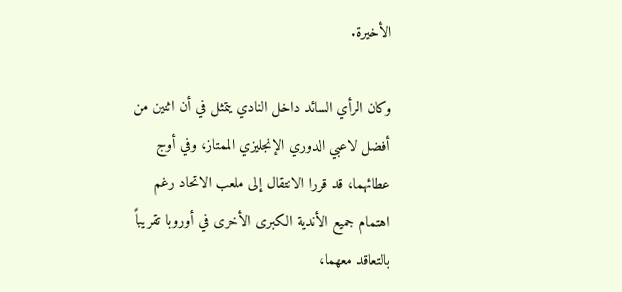الأخيرة.

وكان الرأي السائد داخل النادي يتمثل في أن اثنين من أفضل لاعبي الدوري الإنجليزي الممتاز، وفي أوج عطائهما، قد قررا الانتقال إلى ملعب الاتحاد رغم اهتمام جميع الأندية الكبرى الأخرى في أوروبا تقريباً بالتعاقد معهما،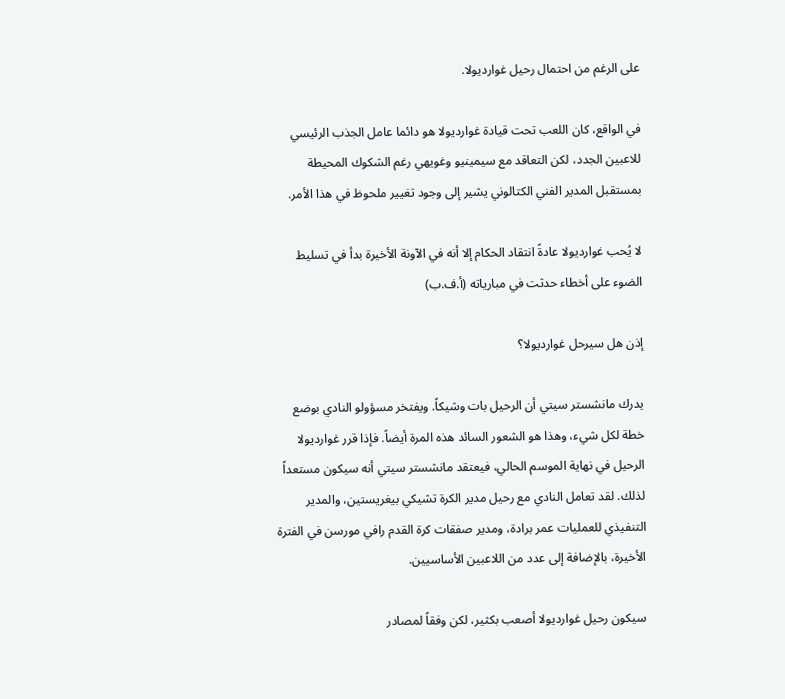على الرغم من احتمال رحيل غوارديولا.

في الواقع، كان اللعب تحت قيادة غوارديولا هو دائما عامل الجذب الرئيسي للاعبين الجدد، لكن التعاقد مع سيمينيو وغويهي رغم الشكوك المحيطة بمستقبل المدير الفني الكتالوني يشير إلى وجود تغيير ملحوظ في هذا الأمر.

لا يُحب غوارديولا عادةً انتقاد الحكام إلا أنه في الآونة الأخيرة بدأ في تسليط الضوء على أخطاء حدثت في مبارياته (أ.ف.ب)

إذن هل سيرحل غوارديولا؟

يدرك مانشستر سيتي أن الرحيل بات وشيكاً. ويفتخر مسؤولو النادي بوضع خطة لكل شيء، وهذا هو الشعور السائد هذه المرة أيضاً. فإذا قرر غوارديولا الرحيل في نهاية الموسم الحالي، فيعتقد مانشستر سيتي أنه سيكون مستعداً لذلك. لقد تعامل النادي مع رحيل مدير الكرة تشيكي بيغريستين، والمدير التنفيذي للعمليات عمر برادة، ومدير صفقات كرة القدم رافي مورسن في الفترة الأخيرة، بالإضافة إلى عدد من اللاعبين الأساسيين.

سيكون رحيل غوارديولا أصعب بكثير، لكن وفقاً لمصادر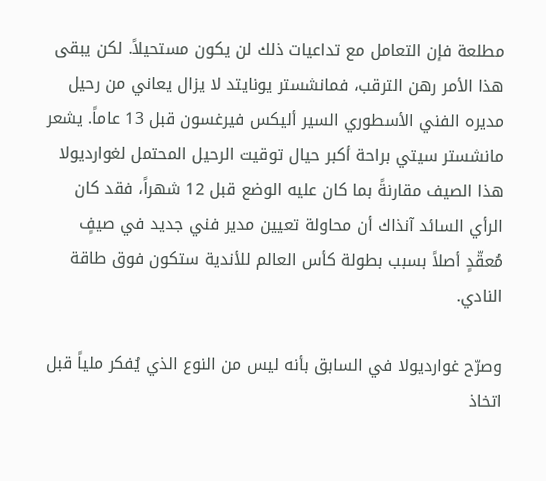مطلعة فإن التعامل مع تداعيات ذلك لن يكون مستحيلاً. لكن يبقى هذا الأمر رهن الترقب، فمانشستر يونايتد لا يزال يعاني من رحيل مديره الفني الأسطوري السير أليكس فيرغسون قبل 13 عاماً. يشعر مانشستر سيتي براحة أكبر حيال توقيت الرحيل المحتمل لغوارديولا هذا الصيف مقارنةً بما كان عليه الوضع قبل 12 شهراً، فقد كان الرأي السائد آنذاك أن محاولة تعيين مدير فني جديد في صيفٍ مُعقّدٍ أصلاً بسبب بطولة كأس العالم للأندية ستكون فوق طاقة النادي.

وصرّح غوارديولا في السابق بأنه ليس من النوع الذي يُفكر ملياً قبل اتخاذ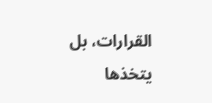القرارات، بل يتخذها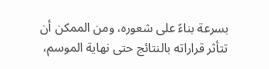بسرعة بناءً على شعوره، ومن الممكن أن تتأثر قراراته بالنتائج حتى نهاية الموسم،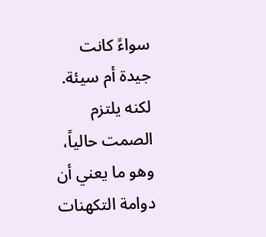سواءً كانت جيدة أم سيئة. لكنه يلتزم الصمت حالياً، وهو ما يعني أن دوامة التكهنات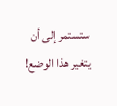ستستمر إلى أن يتغير هذا الوضع!